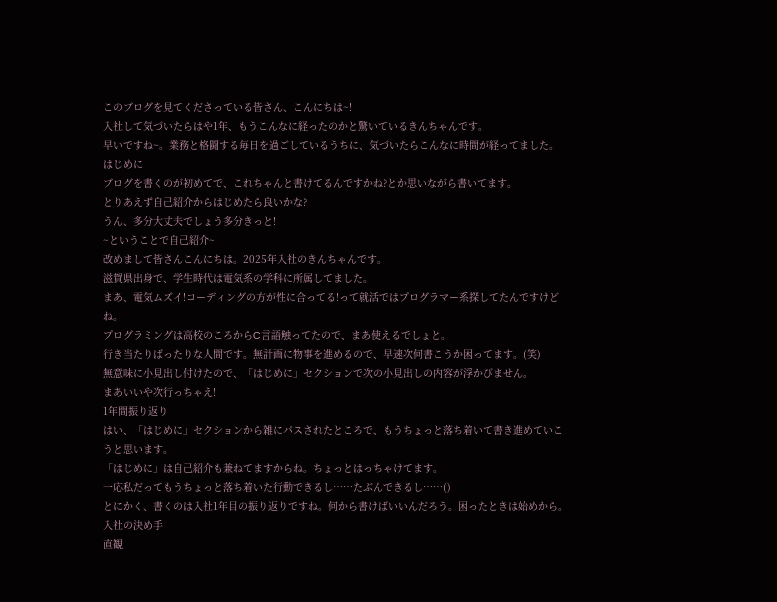このブログを見てくださっている皆さん、こんにちは~!
入社して気づいたらはや1年、もうこんなに経ったのかと驚いているきんちゃんです。
早いですね~。業務と格闘する毎日を過ごしているうちに、気づいたらこんなに時間が経ってました。
はじめに
ブログを書くのが初めてで、これちゃんと書けてるんですかね?とか思いながら書いてます。
とりあえず自己紹介からはじめたら良いかな?
うん、多分大丈夫でしょう多分きっと!
~ということで自己紹介~
改めまして皆さんこんにちは。2025年入社のきんちゃんです。
滋賀県出身で、学生時代は電気系の学科に所属してました。
まあ、電気ムズイ!コーディングの方が性に合ってる!って就活ではプログラマー系探してたんですけどね。
プログラミングは高校のころからC言語触ってたので、まあ使えるでしょと。
行き当たりばったりな人間です。無計画に物事を進めるので、早速次何書こうか困ってます。(笑)
無意味に小見出し付けたので、「はじめに」セクションで次の小見出しの内容が浮かびません。
まあいいや次行っちゃえ!
1年間振り返り
はい、「はじめに」セクションから雑にパスされたところで、もうちょっと落ち着いて書き進めていこうと思います。
「はじめに」は自己紹介も兼ねてますからね。ちょっとはっちゃけてます。
一応私だってもうちょっと落ち着いた行動できるし……たぶんできるし……()
とにかく、書くのは入社1年目の振り返りですね。何から書けばいいんだろう。困ったときは始めから。
入社の決め手
直観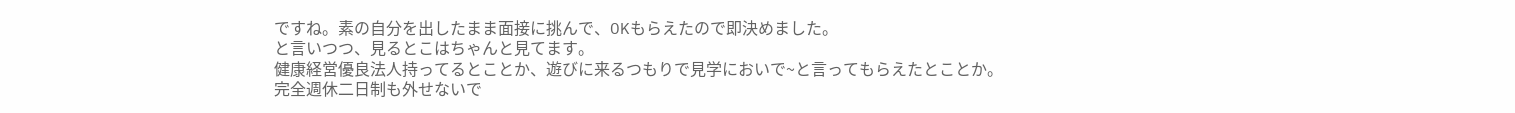ですね。素の自分を出したまま面接に挑んで、OKもらえたので即決めました。
と言いつつ、見るとこはちゃんと見てます。
健康経営優良法人持ってるとことか、遊びに来るつもりで見学においで~と言ってもらえたとことか。
完全週休二日制も外せないで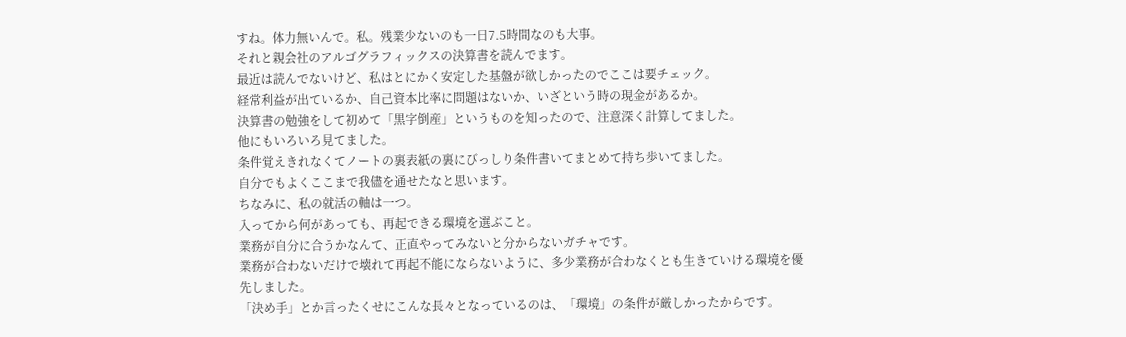すね。体力無いんで。私。残業少ないのも一日7.5時間なのも大事。
それと親会社のアルゴグラフィックスの決算書を読んでます。
最近は読んでないけど、私はとにかく安定した基盤が欲しかったのでここは要チェック。
経常利益が出ているか、自己資本比率に問題はないか、いざという時の現金があるか。
決算書の勉強をして初めて「黒字倒産」というものを知ったので、注意深く計算してました。
他にもいろいろ見てました。
条件覚えきれなくてノートの裏表紙の裏にびっしり条件書いてまとめて持ち歩いてました。
自分でもよくここまで我儘を通せたなと思います。
ちなみに、私の就活の軸は一つ。
入ってから何があっても、再起できる環境を選ぶこと。
業務が自分に合うかなんて、正直やってみないと分からないガチャです。
業務が合わないだけで壊れて再起不能にならないように、多少業務が合わなくとも生きていける環境を優先しました。
「決め手」とか言ったくせにこんな長々となっているのは、「環境」の条件が厳しかったからです。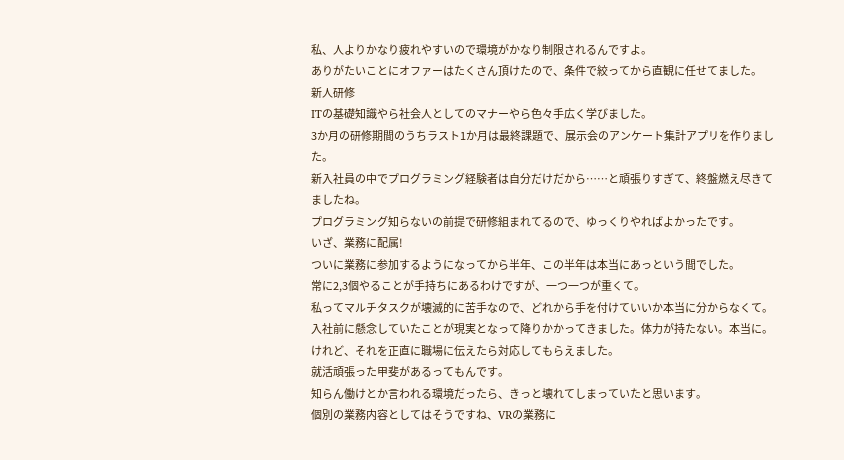私、人よりかなり疲れやすいので環境がかなり制限されるんですよ。
ありがたいことにオファーはたくさん頂けたので、条件で絞ってから直観に任せてました。
新人研修
ITの基礎知識やら社会人としてのマナーやら色々手広く学びました。
3か月の研修期間のうちラスト1か月は最終課題で、展示会のアンケート集計アプリを作りました。
新入社員の中でプログラミング経験者は自分だけだから……と頑張りすぎて、終盤燃え尽きてましたね。
プログラミング知らないの前提で研修組まれてるので、ゆっくりやればよかったです。
いざ、業務に配属!
ついに業務に参加するようになってから半年、この半年は本当にあっという間でした。
常に2,3個やることが手持ちにあるわけですが、一つ一つが重くて。
私ってマルチタスクが壊滅的に苦手なので、どれから手を付けていいか本当に分からなくて。
入社前に懸念していたことが現実となって降りかかってきました。体力が持たない。本当に。
けれど、それを正直に職場に伝えたら対応してもらえました。
就活頑張った甲斐があるってもんです。
知らん働けとか言われる環境だったら、きっと壊れてしまっていたと思います。
個別の業務内容としてはそうですね、VRの業務に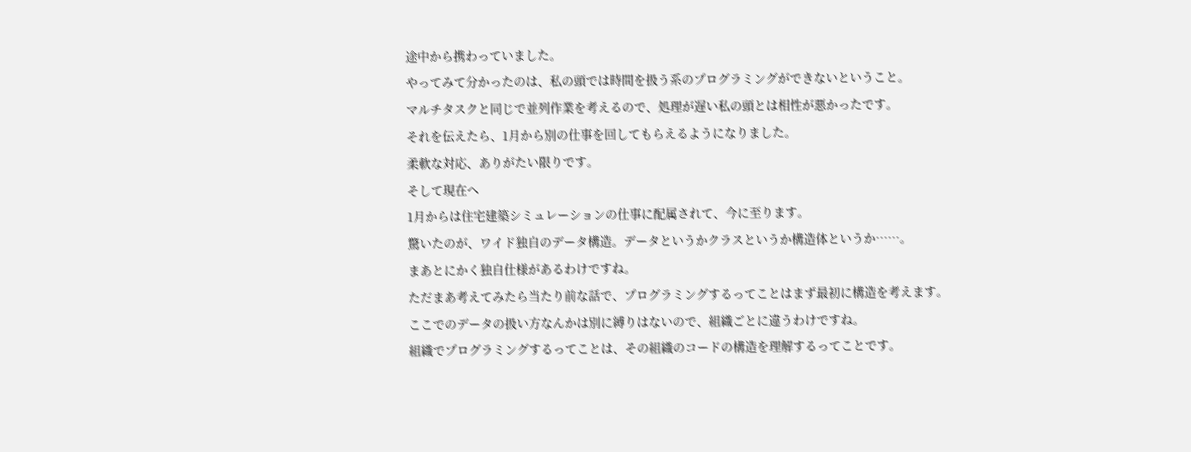途中から携わっていました。
やってみて分かったのは、私の頭では時間を扱う系のプログラミングができないということ。
マルチタスクと同じで並列作業を考えるので、処理が遅い私の頭とは相性が悪かったです。
それを伝えたら、1月から別の仕事を回してもらえるようになりました。
柔軟な対応、ありがたい限りです。
そして現在へ
1月からは住宅建築シミュレーションの仕事に配属されて、今に至ります。
驚いたのが、ワイド独自のデータ構造。データというかクラスというか構造体というか……。
まあとにかく独自仕様があるわけですね。
ただまあ考えてみたら当たり前な話で、プログラミングするってことはまず最初に構造を考えます。
ここでのデータの扱い方なんかは別に縛りはないので、組織ごとに違うわけですね。
組織でプログラミングするってことは、その組織のコードの構造を理解するってことです。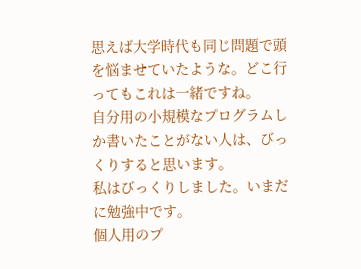思えば大学時代も同じ問題で頭を悩ませていたような。どこ行ってもこれは一緒ですね。
自分用の小規模なプログラムしか書いたことがない人は、びっくりすると思います。
私はびっくりしました。いまだに勉強中です。
個人用のプ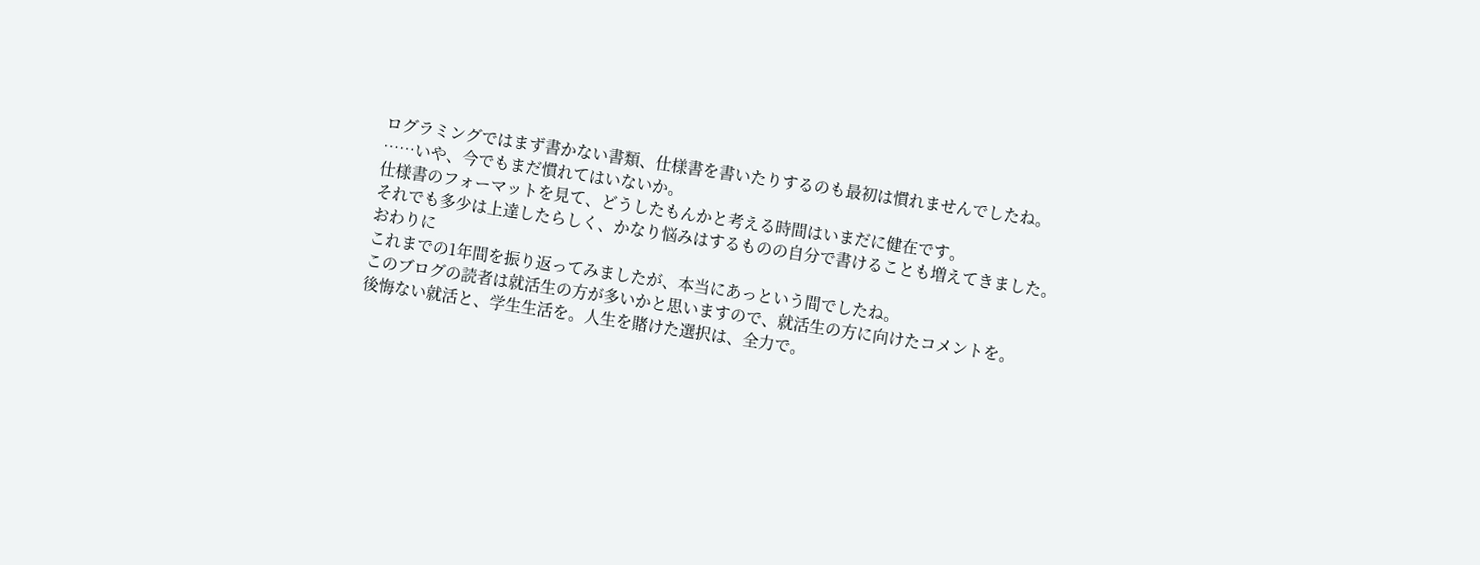ログラミングではまず書かない書類、仕様書を書いたりするのも最初は慣れませんでしたね。
……いや、今でもまだ慣れてはいないか。
仕様書のフォーマットを見て、どうしたもんかと考える時間はいまだに健在です。
それでも多少は上達したらしく、かなり悩みはするものの自分で書けることも増えてきました。
おわりに
これまでの1年間を振り返ってみましたが、本当にあっという間でしたね。
このブログの読者は就活生の方が多いかと思いますので、就活生の方に向けたコメントを。
後悔ない就活と、学生生活を。人生を賭けた選択は、全力で。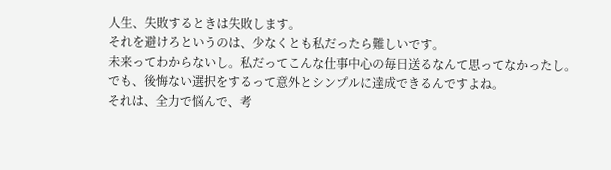人生、失敗するときは失敗します。
それを避けろというのは、少なくとも私だったら難しいです。
未来ってわからないし。私だってこんな仕事中心の毎日送るなんて思ってなかったし。
でも、後悔ない選択をするって意外とシンプルに達成できるんですよね。
それは、全力で悩んで、考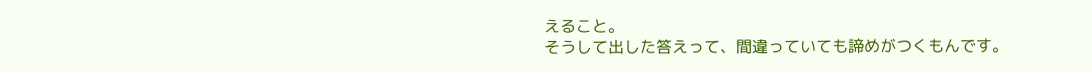えること。
そうして出した答えって、間違っていても諦めがつくもんです。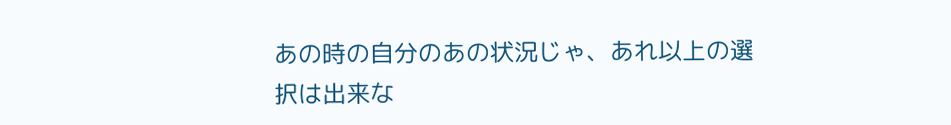あの時の自分のあの状況じゃ、あれ以上の選択は出来な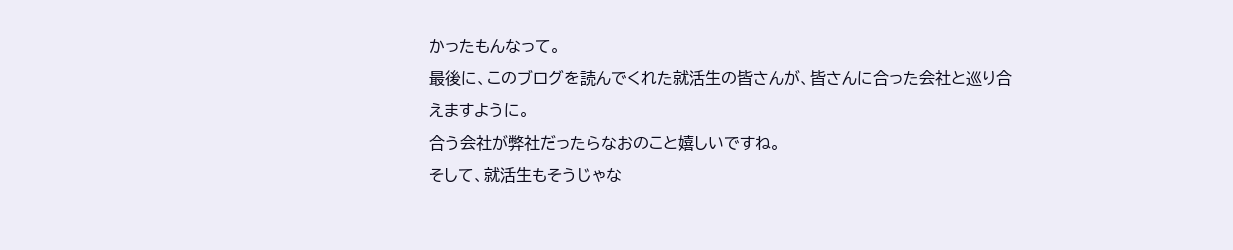かったもんなって。
最後に、このブログを読んでくれた就活生の皆さんが、皆さんに合った会社と巡り合えますように。
合う会社が弊社だったらなおのこと嬉しいですね。
そして、就活生もそうじゃな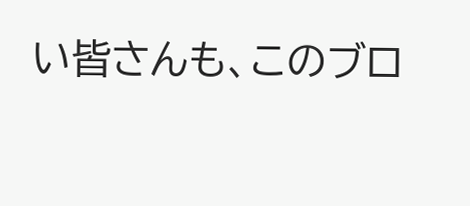い皆さんも、このブロ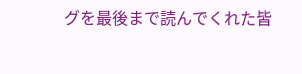グを最後まで読んでくれた皆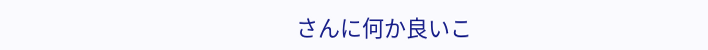さんに何か良いこ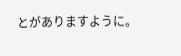とがありますように。